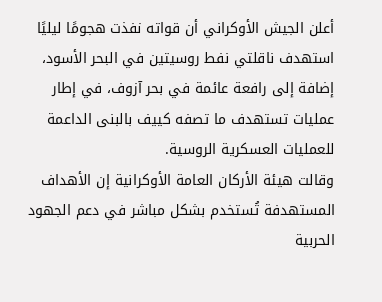أعلن الجيش الأوكراني أن قواته نفذت هجومًا ليليًا استهدف ناقلتي نفط روسيتين في البحر الأسود، إضافة إلى رافعة عائمة في بحر آزوف، في إطار عمليات تستهدف ما تصفه كييف بالبنى الداعمة للعمليات العسكرية الروسية.
وقالت هيئة الأركان العامة الأوكرانية إن الأهداف المستهدفة تُستخدم بشكل مباشر في دعم الجهود الحربية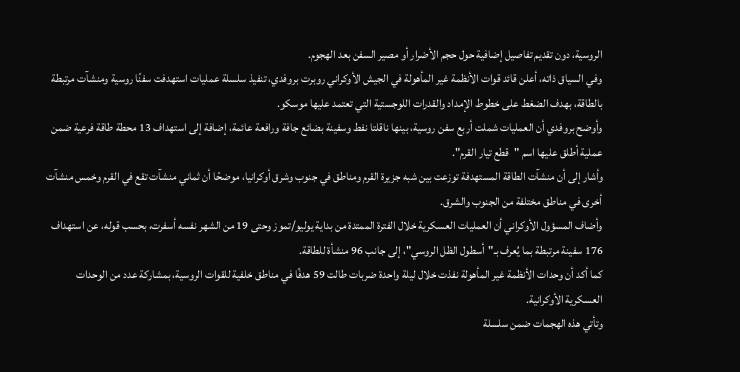الروسية، دون تقديم تفاصيل إضافية حول حجم الأضرار أو مصير السفن بعد الهجوم.
وفي السياق ذاته، أعلن قائد قوات الأنظمة غير المأهولة في الجيش الأوكراني روبرت بروفدي، تنفيذ سلسلة عمليات استهدفت سفنًا روسية ومنشآت مرتبطة بالطاقة، بهدف الضغط على خطوط الإمداد والقدرات اللوجستية التي تعتمد عليها موسكو.
وأوضح بروفدي أن العمليات شملت أربع سفن روسية، بينها ناقلتا نفط وسفينة بضائع جافة ورافعة عائمة، إضافة إلى استهداف 13 محطة طاقة فرعية ضمن عملية أطلق عليها اسم "قطع تيار القرم".
وأشار إلى أن منشآت الطاقة المستهدفة توزعت بين شبه جزيرة القرم ومناطق في جنوب وشرق أوكرانيا، موضحًا أن ثماني منشآت تقع في القرم وخمس منشآت أخرى في مناطق مختلفة من الجنوب والشرق.
وأضاف المسؤول الأوكراني أن العمليات العسكرية خلال الفترة الممتدة من بداية يوليو/تموز وحتى 19 من الشهر نفسه أسفرت، بحسب قوله، عن استهداف 176 سفينة مرتبطة بما يُعرف بـ"أسطول الظل الروسي"، إلى جانب 96 منشأة للطاقة.
كما أكد أن وحدات الأنظمة غير المأهولة نفذت خلال ليلة واحدة ضربات طالت 59 هدفًا في مناطق خلفية للقوات الروسية، بمشاركة عدد من الوحدات العسكرية الأوكرانية.
وتأتي هذه الهجمات ضمن سلسلة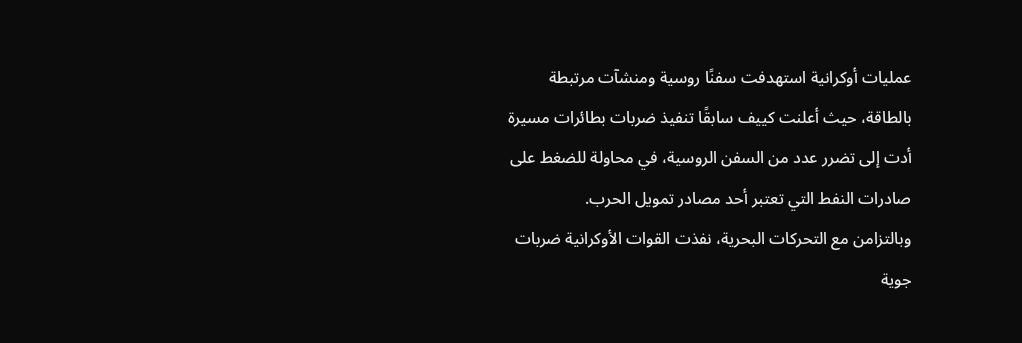عمليات أوكرانية استهدفت سفنًا روسية ومنشآت مرتبطة بالطاقة، حيث أعلنت كييف سابقًا تنفيذ ضربات بطائرات مسيرة أدت إلى تضرر عدد من السفن الروسية، في محاولة للضغط على صادرات النفط التي تعتبر أحد مصادر تمويل الحرب.
وبالتزامن مع التحركات البحرية، نفذت القوات الأوكرانية ضربات جوية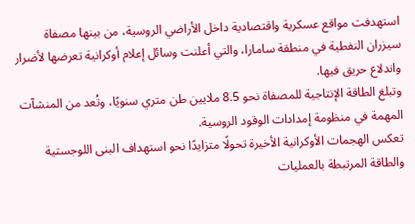استهدفت مواقع عسكرية واقتصادية داخل الأراضي الروسية، من بينها مصفاة سيزران النفطية في منطقة سامارا، والتي أعلنت وسائل إعلام أوكرانية تعرضها لأضرار واندلاع حريق فيها.
وتبلغ الطاقة الإنتاجية للمصفاة نحو 8.5 ملايين طن متري سنويًا، وتُعد من المنشآت المهمة في منظومة إمدادات الوقود الروسية.
تعكس الهجمات الأوكرانية الأخيرة تحولًا متزايدًا نحو استهداف البنى اللوجستية والطاقة المرتبطة بالعمليات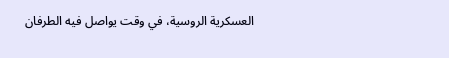العسكرية الروسية، في وقت يواصل فيه الطرفان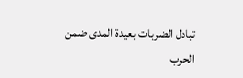تبادل الضربات بعيدة المدى ضمن الحرب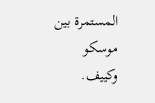المستمرة بين موسكو وكييف.